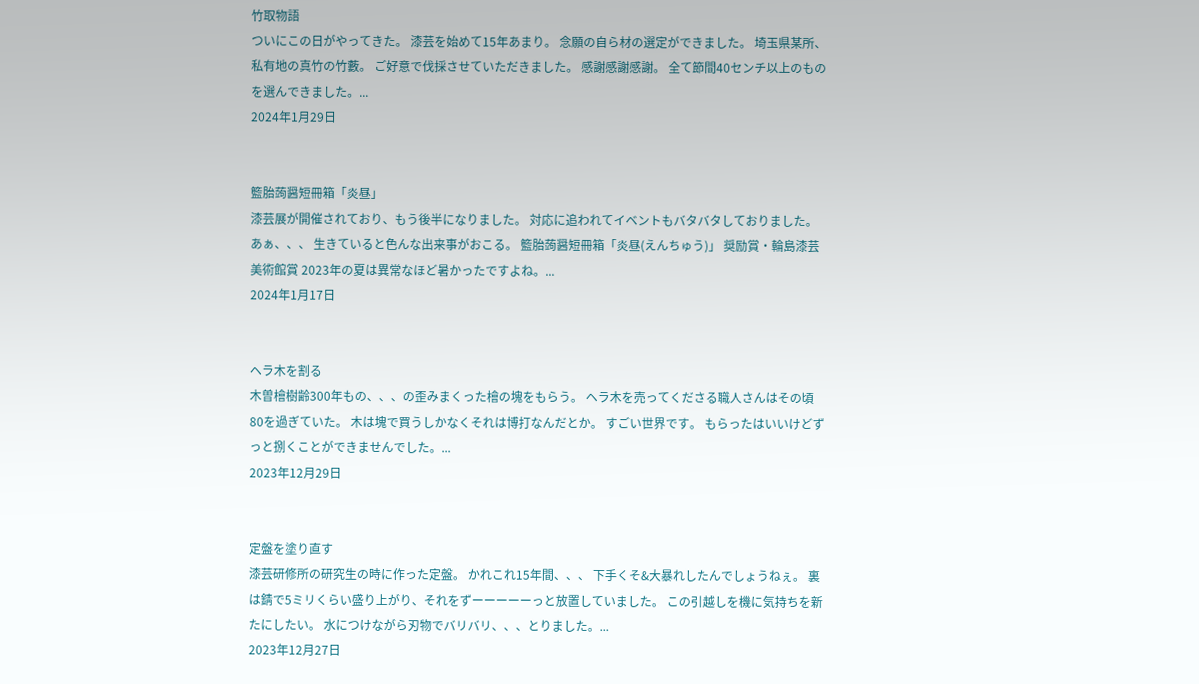竹取物語
ついにこの日がやってきた。 漆芸を始めて15年あまり。 念願の自ら材の選定ができました。 埼玉県某所、私有地の真竹の竹藪。 ご好意で伐採させていただきました。 感謝感謝感謝。 全て節間40センチ以上のものを選んできました。...
2024年1月29日


籃胎蒟醤短冊箱「炎昼」
漆芸展が開催されており、もう後半になりました。 対応に追われてイベントもバタバタしておりました。 あぁ、、、 生きていると色んな出来事がおこる。 籃胎蒟醤短冊箱「炎昼(えんちゅう)」 奨励賞・輪島漆芸美術館賞 2023年の夏は異常なほど暑かったですよね。...
2024年1月17日


ヘラ木を割る
木曽檜樹齢300年もの、、、の歪みまくった檜の塊をもらう。 ヘラ木を売ってくださる職人さんはその頃80を過ぎていた。 木は塊で買うしかなくそれは博打なんだとか。 すごい世界です。 もらったはいいけどずっと捌くことができませんでした。...
2023年12月29日


定盤を塗り直す
漆芸研修所の研究生の時に作った定盤。 かれこれ15年間、、、 下手くそ&大暴れしたんでしょうねぇ。 裏は錆で5ミリくらい盛り上がり、それをずーーーーーっと放置していました。 この引越しを機に気持ちを新たにしたい。 水につけながら刃物でバリバリ、、、とりました。...
2023年12月27日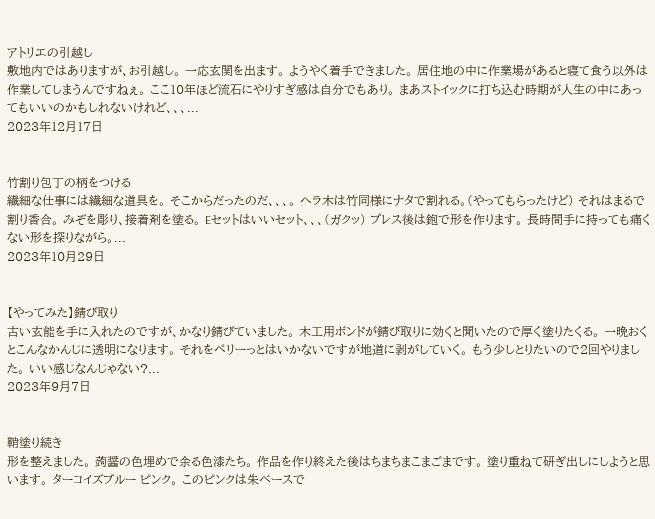アトリエの引越し
敷地内ではありますが、お引越し。 一応玄関を出ます。 ようやく着手できました。 居住地の中に作業場があると寝て食う以外は作業してしまうんですねぇ。 ここ10年ほど流石にやりすぎ感は自分でもあり。 まあストイックに打ち込む時期が人生の中にあってもいいのかもしれないけれど、、、...
2023年12月17日


竹割り包丁の柄をつける
繊細な仕事には繊細な道具を。 そこからだったのだ、、、。 ヘラ木は竹同様にナタで割れる。(やってもらったけど) それはまるで割り香合。 みぞを彫り、接着剤を塗る。 Eセットはいいセット、、、(ガクッ) プレス後は鉋で形を作ります。 長時間手に持っても痛くない形を探りながら。...
2023年10月29日


【やってみた】錆び取り
古い玄能を手に入れたのですが、かなり錆びていました。 木工用ボンドが錆び取りに効くと聞いたので厚く塗りたくる。 一晩おくとこんなかんじに透明になります。 それをペリーっとはいかないですが地道に剥がしていく。 もう少しとりたいので2回やりました。 いい感じなんじゃない?...
2023年9月7日


鞘塗り続き
形を整えました。 蒟醤の色埋めで余る色漆たち。 作品を作り終えた後はちまちまこまごまです。 塗り重ねて研ぎ出しにしようと思います。 ターコイズブルー ピンク。 このピンクは朱ベースで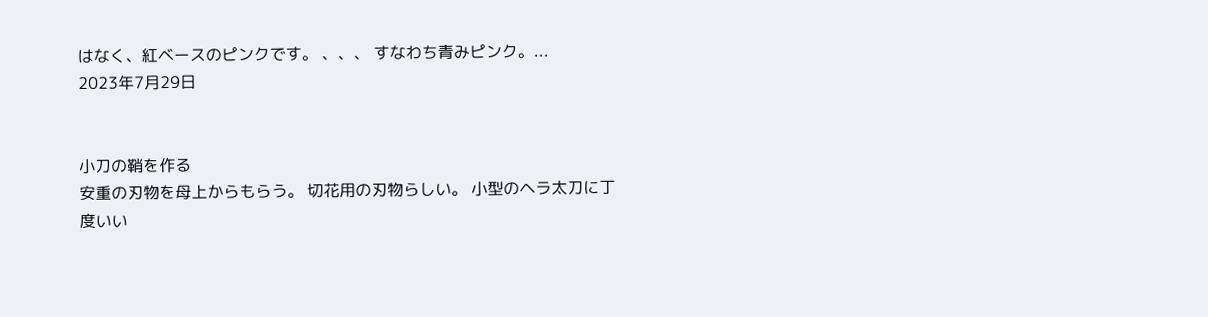はなく、紅ベースのピンクです。 、、、 すなわち青みピンク。...
2023年7月29日


小刀の鞘を作る
安重の刃物を母上からもらう。 切花用の刃物らしい。 小型のヘラ太刀に丁度いい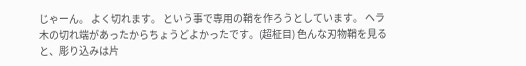じゃーん。 よく切れます。 という事で専用の鞘を作ろうとしています。 ヘラ木の切れ端があったからちょうどよかったです。(超柾目) 色んな刃物鞘を見ると、彫り込みは片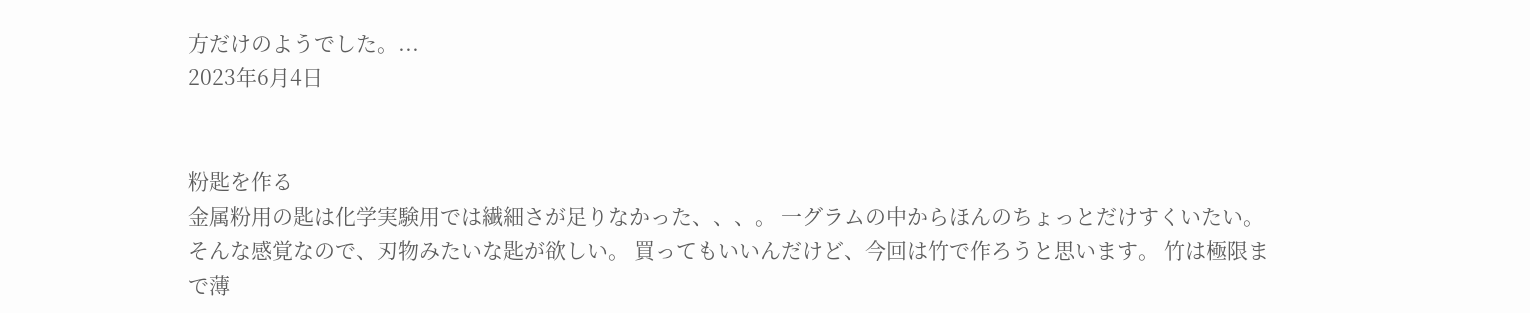方だけのようでした。...
2023年6月4日


粉匙を作る
金属粉用の匙は化学実験用では繊細さが足りなかった、、、。 一グラムの中からほんのちょっとだけすくいたい。 そんな感覚なので、刃物みたいな匙が欲しい。 買ってもいいんだけど、今回は竹で作ろうと思います。 竹は極限まで薄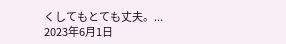くしてもとても丈夫。...
2023年6月1日